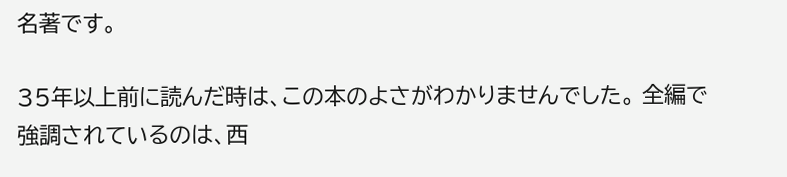名著です。

35年以上前に読んだ時は、この本のよさがわかりませんでした。 全編で強調されているのは、西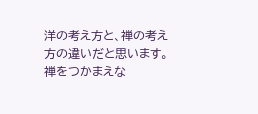洋の考え方と、禅の考え方の違いだと思います。禅をつかまえな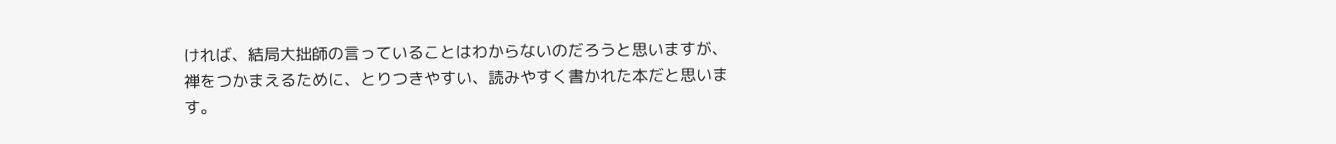ければ、結局大拙師の言っていることはわからないのだろうと思いますが、禅をつかまえるために、とりつきやすい、読みやすく書かれた本だと思います。